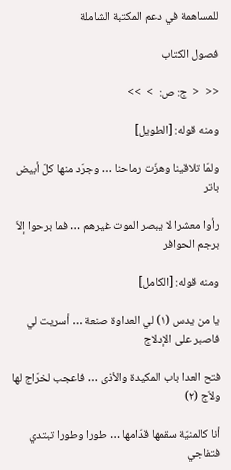للمساهمة في دعم المكتبة الشاملة

فصول الكتاب

<<  <  ج: ص:  >  >>

ومنه قوله: [الطويل]

ولمّا تلاقينا وهزّت رماحنا … وجرّد منها كلّ أبيض باتر

رأوا معشرا لا يبصر الموت غيرهم … فما برحوا إلاّ برجم الحوافر

ومنه قوله: [الكامل]

يا من يدس (١) لي العداوة صنعة … أسريت لي فاصبر على الإدلاج

فتح العدا باب المكيدة والأذى … فاعجب لخرّاج لها ولاّج (٢)

أنا كالمنيّة سقمها قدّامها … طورا وطورا تبتدي فتفاجي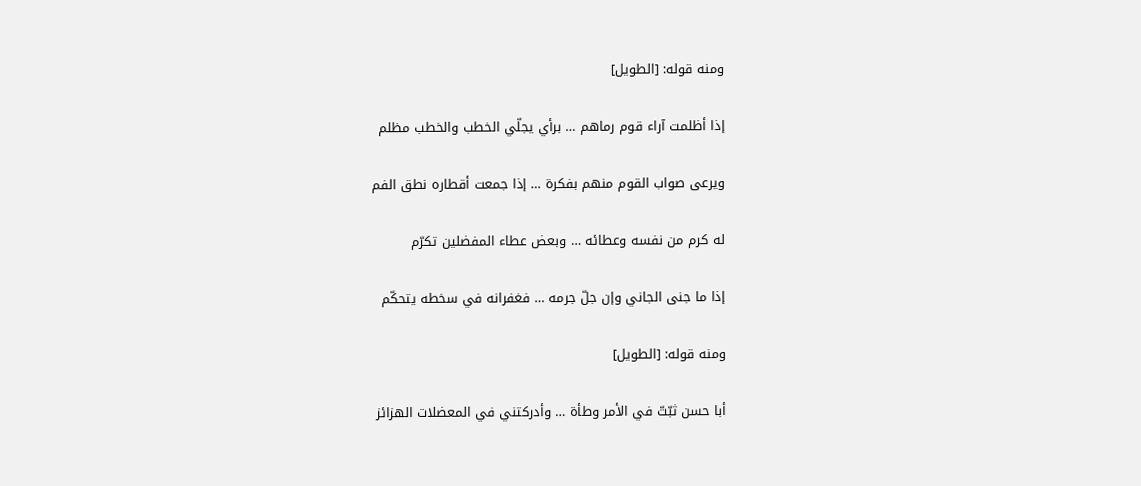ومنه قوله: [الطويل]

إذا أظلمت آراء قوم رماهم … برأي يجلّي الخطب والخطب مظلم

ويرعى صواب القوم منهم بفكرة … إذا جمعت أقطاره نطق الفم

له كرم من نفسه وعطائه … وبعض عطاء المفضلين تكرّم

إذا ما جنى الجاني وإن جلّ جرمه … فغفرانه في سخطه يتحكّم

ومنه قوله: [الطويل]

أبا حسن ثبّتّ في الأمر وطأة … وأدركتني في المعضلات الهزائز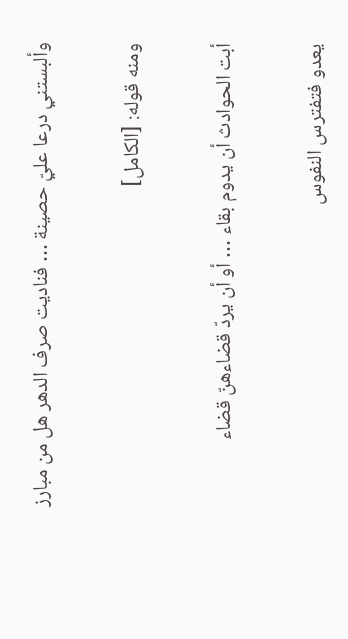وألبستني درعا عليّ حصينة … فناديت صرف الدهر هل من مبارز

ومنه قوله: [الكامل]

أبت الحوادث أن يدوم بقاء … أو أن يردّ قضاءهنّ قضاء

يعدو فتفترس النفوس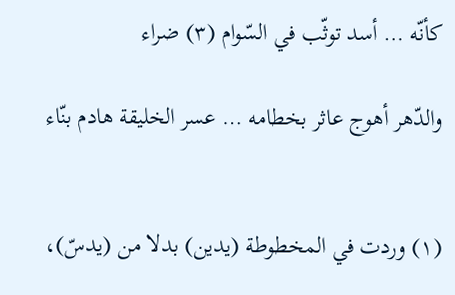كأنّه … أسد توثّب في السّوام (٣) ضراء

والدّهر أهوج عاثر بخطامه … عسر الخليقة هادم بنّاء


(١) وردت في المخطوطة (يدين) بدلا من (يدسّ)،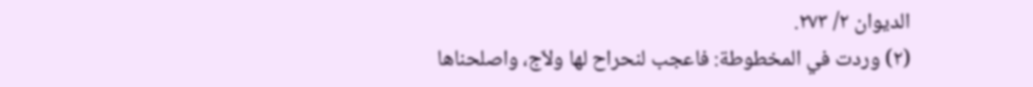الديوان ٢/ ٢٧٣.
(٢) وردت في المخطوطة: فاعجب لنحراح لها ولاّج، واصلحناها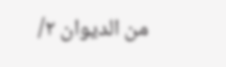من الديوان ٢/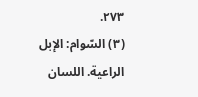٢٧٣.
(٣) السّوام: الإبل الراعية. اللسان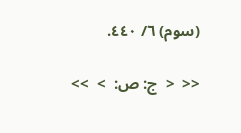(سوم) ٦/ ٤٤٠.

<<  <  ج: ص:  >  >>